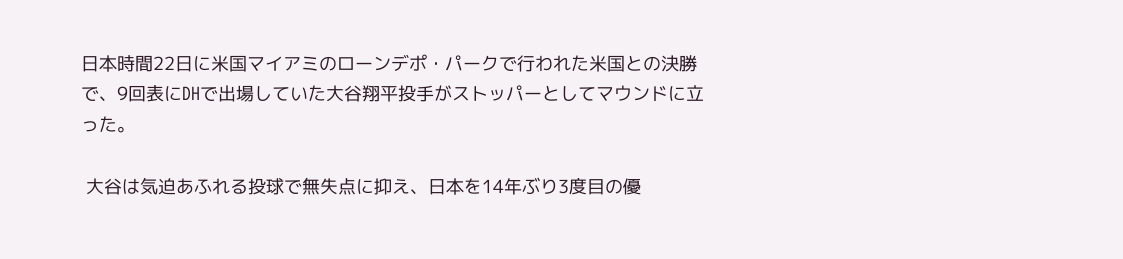日本時間22日に米国マイアミのローンデポ・パークで行われた米国との決勝で、9回表にDHで出場していた大谷翔平投手がストッパーとしてマウンドに立った。

 大谷は気迫あふれる投球で無失点に抑え、日本を14年ぶり3度目の優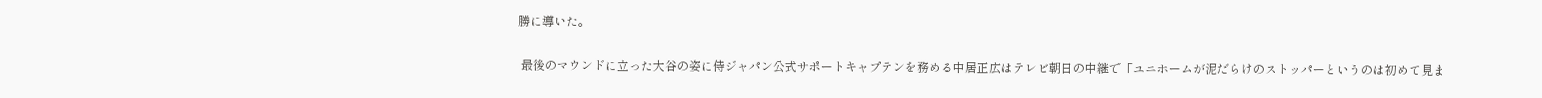勝に導いた。

 最後のマウンドに立った大谷の姿に侍ジャパン公式サポートキャプテンを務める中居正広はテレビ朝日の中継で「ユニホームが泥だらけのストッパーというのは初めて見ま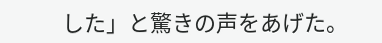した」と驚きの声をあげた。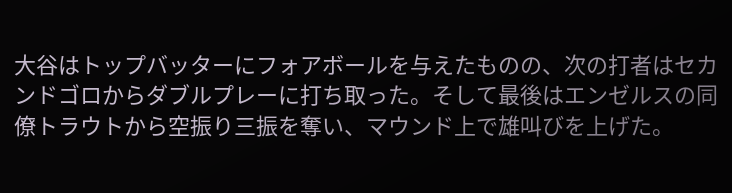大谷はトップバッターにフォアボールを与えたものの、次の打者はセカンドゴロからダブルプレーに打ち取った。そして最後はエンゼルスの同僚トラウトから空振り三振を奪い、マウンド上で雄叫びを上げた。